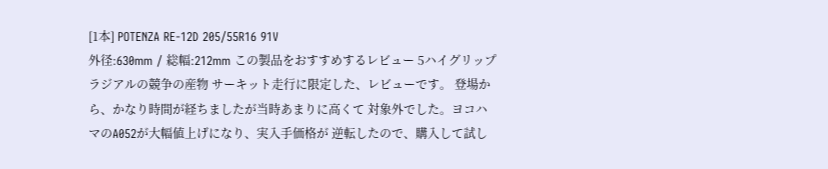[1本] POTENZA RE-12D 205/55R16 91V
外径:630mm / 総幅:212mm この製品をおすすめするレビュー 5ハイグリップラジアルの競争の産物 サーキット走行に限定した、レビューです。 登場から、かなり時間が経ちましたが当時あまりに高くて 対象外でした。ヨコハマのA052が大幅値上げになり、実入手価格が 逆転したので、購入して試し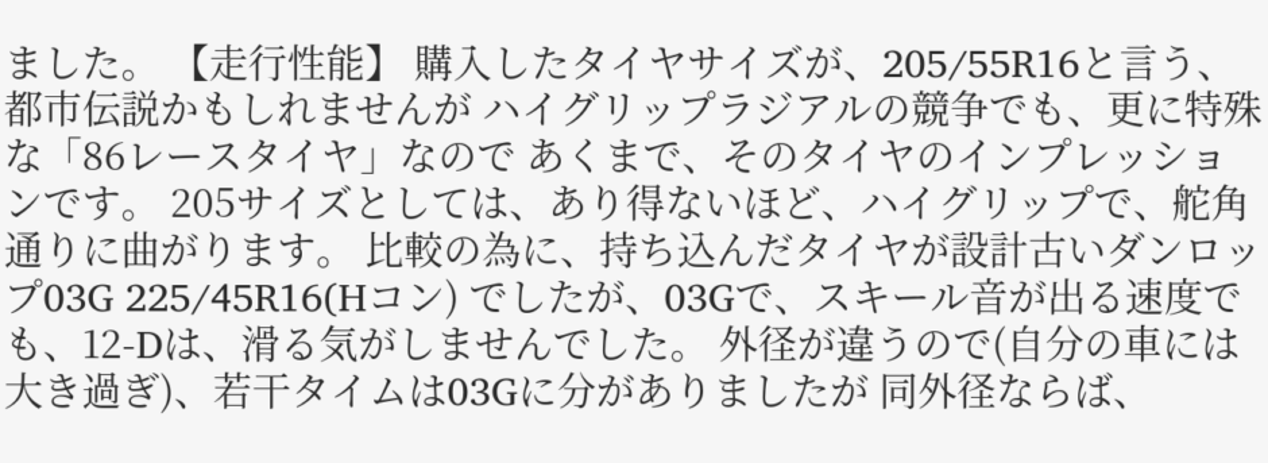ました。 【走行性能】 購入したタイヤサイズが、205/55R16と言う、都市伝説かもしれませんが ハイグリップラジアルの競争でも、更に特殊な「86レースタイヤ」なので あくまで、そのタイヤのインプレッションです。 205サイズとしては、あり得ないほど、ハイグリップで、舵角通りに曲がります。 比較の為に、持ち込んだタイヤが設計古いダンロップ03G 225/45R16(Hコン) でしたが、03Gで、スキール音が出る速度でも、12-Dは、滑る気がしませんでした。 外径が違うので(自分の車には大き過ぎ)、若干タイムは03Gに分がありましたが 同外径ならば、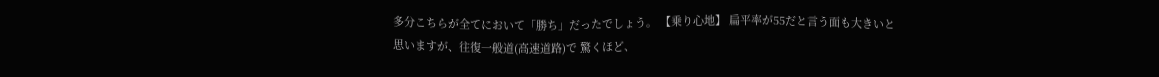多分こちらが全てにおいて「勝ち」だったでしょう。 【乗り心地】 扁平率が55だと言う面も大きいと思いますが、往復一般道(高速道路)で 驚くほど、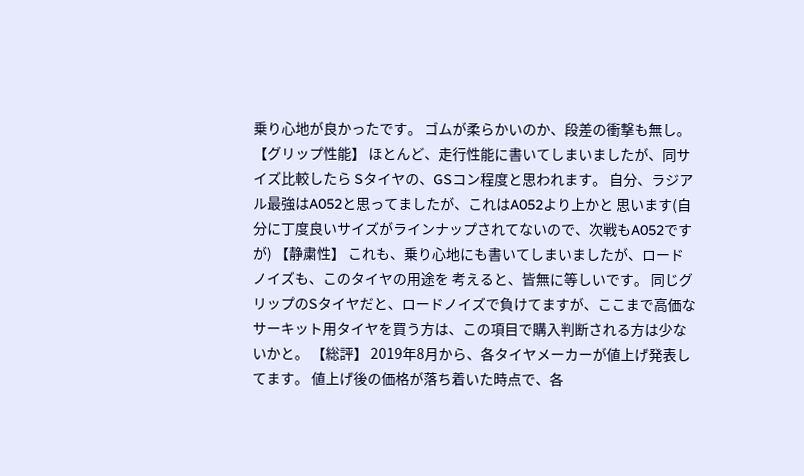乗り心地が良かったです。 ゴムが柔らかいのか、段差の衝撃も無し。 【グリップ性能】 ほとんど、走行性能に書いてしまいましたが、同サイズ比較したら Sタイヤの、GSコン程度と思われます。 自分、ラジアル最強はA052と思ってましたが、これはA052より上かと 思います(自分に丁度良いサイズがラインナップされてないので、次戦もA052ですが) 【静粛性】 これも、乗り心地にも書いてしまいましたが、ロードノイズも、このタイヤの用途を 考えると、皆無に等しいです。 同じグリップのSタイヤだと、ロードノイズで負けてますが、ここまで高価な サーキット用タイヤを買う方は、この項目で購入判断される方は少ないかと。 【総評】 2019年8月から、各タイヤメーカーが値上げ発表してます。 値上げ後の価格が落ち着いた時点で、各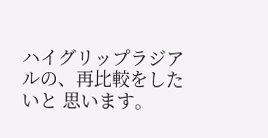ハイグリップラジアルの、再比較をしたいと 思います。